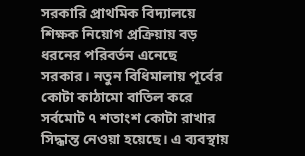সরকারি প্রাথমিক বিদ্যালয়ে শিক্ষক নিয়োগ প্রক্রিয়ায় বড় ধরনের পরিবর্তন এনেছে সরকার। নতুন বিধিমালায় পূর্বের কোটা কাঠামো বাতিল করে সর্বমোট ৭ শতাংশ কোটা রাখার সিদ্ধান্ত নেওয়া হয়েছে। এ ব্যবস্থায়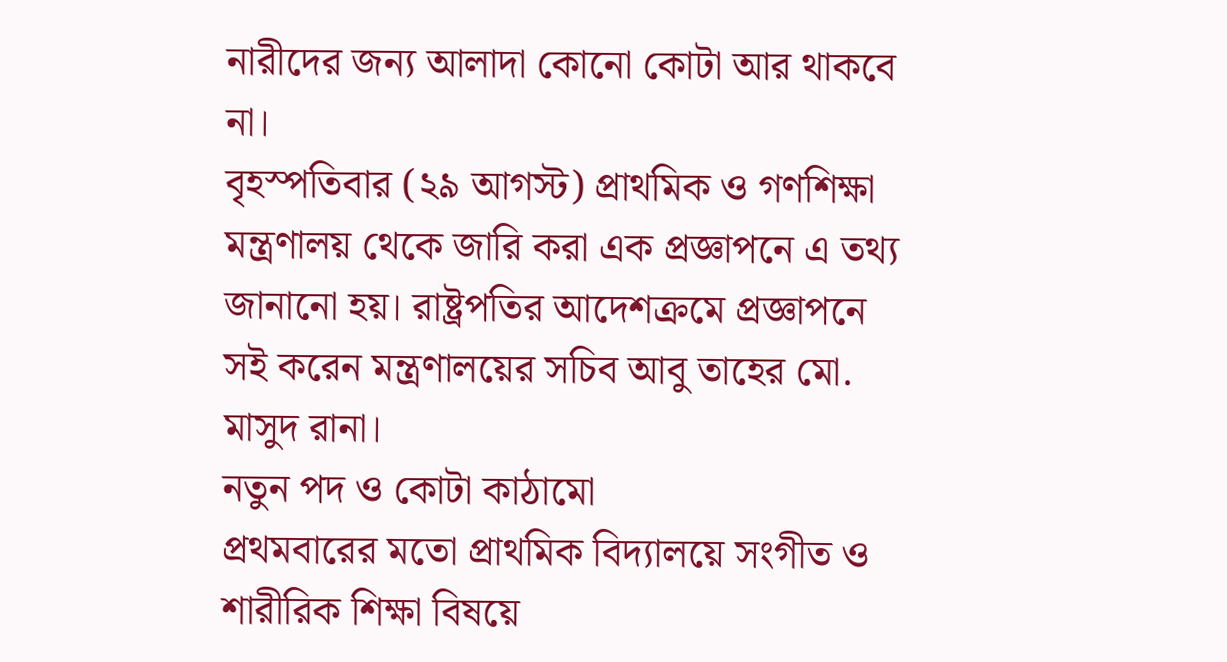নারীদের জন্য আলাদা কোনো কোটা আর থাকবে না।
বৃহস্পতিবার (২৯ আগস্ট) প্রাথমিক ও গণশিক্ষা মন্ত্রণালয় থেকে জারি করা এক প্রজ্ঞাপনে এ তথ্য জানানো হয়। রাষ্ট্রপতির আদেশক্রমে প্রজ্ঞাপনে সই করেন মন্ত্রণালয়ের সচিব আবু তাহের মো. মাসুদ রানা।
নতুন পদ ও কোটা কাঠামো
প্রথমবারের মতো প্রাথমিক বিদ্যালয়ে সংগীত ও শারীরিক শিক্ষা বিষয়ে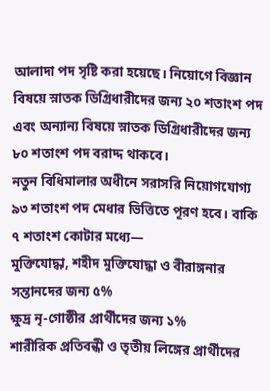আলাদা পদ সৃষ্টি করা হয়েছে। নিয়োগে বিজ্ঞান বিষয়ে স্নাতক ডিগ্রিধারীদের জন্য ২০ শতাংশ পদ এবং অন্যান্য বিষয়ে স্নাতক ডিগ্রিধারীদের জন্য ৮০ শতাংশ পদ বরাদ্দ থাকবে।
নতুন বিধিমালার অধীনে সরাসরি নিয়োগযোগ্য ৯৩ শতাংশ পদ মেধার ভিত্তিতে পূরণ হবে। বাকি ৭ শতাংশ কোটার মধ্যে—
মুক্তিযোদ্ধা, শহীদ মুক্তিযোদ্ধা ও বীরাঙ্গনার সন্তানদের জন্য ৫%
ক্ষুদ্র নৃ-গোষ্ঠীর প্রার্থীদের জন্য ১%
শারীরিক প্রতিবন্ধী ও তৃতীয় লিঙ্গের প্রার্থীদের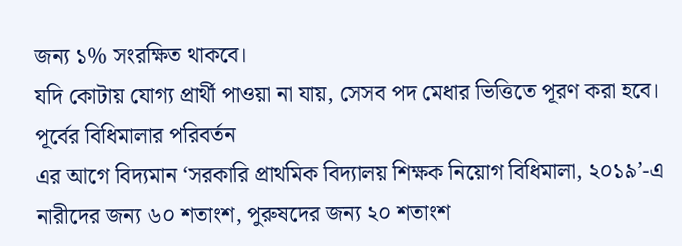জন্য ১% সংরক্ষিত থাকবে।
যদি কোটায় যোগ্য প্রার্থী পাওয়া না যায়, সেসব পদ মেধার ভিত্তিতে পূরণ করা হবে।
পূর্বের বিধিমালার পরিবর্তন
এর আগে বিদ্যমান ‘সরকারি প্রাথমিক বিদ্যালয় শিক্ষক নিয়োগ বিধিমালা, ২০১৯’-এ নারীদের জন্য ৬০ শতাংশ, পুরুষদের জন্য ২০ শতাংশ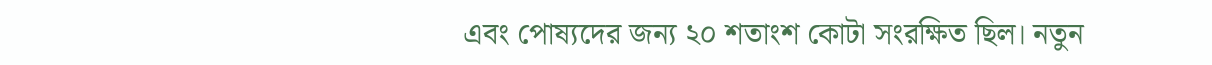এবং পোষ্যদের জন্য ২০ শতাংশ কোটা সংরক্ষিত ছিল। নতুন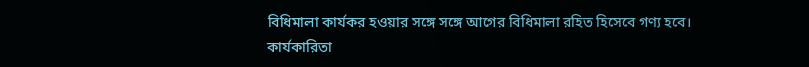বিধিমালা কার্যকর হওয়ার সঙ্গে সঙ্গে আগের বিধিমালা রহিত হিসেবে গণ্য হবে।
কার্যকারিতা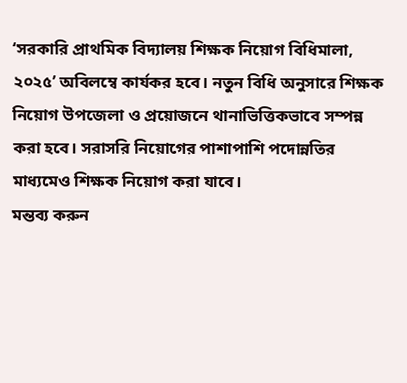‘সরকারি প্রাথমিক বিদ্যালয় শিক্ষক নিয়োগ বিধিমালা, ২০২৫’ অবিলম্বে কার্যকর হবে। নতুন বিধি অনুসারে শিক্ষক নিয়োগ উপজেলা ও প্রয়োজনে থানাভিত্তিকভাবে সম্পন্ন করা হবে। সরাসরি নিয়োগের পাশাপাশি পদোন্নতির মাধ্যমেও শিক্ষক নিয়োগ করা যাবে।
মন্তব্য করুন